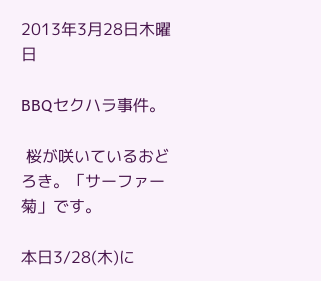2013年3月28日木曜日

BBQセクハラ事件。

 桜が咲いているおどろき。「サーファー菊」です。

本日3/28(木)に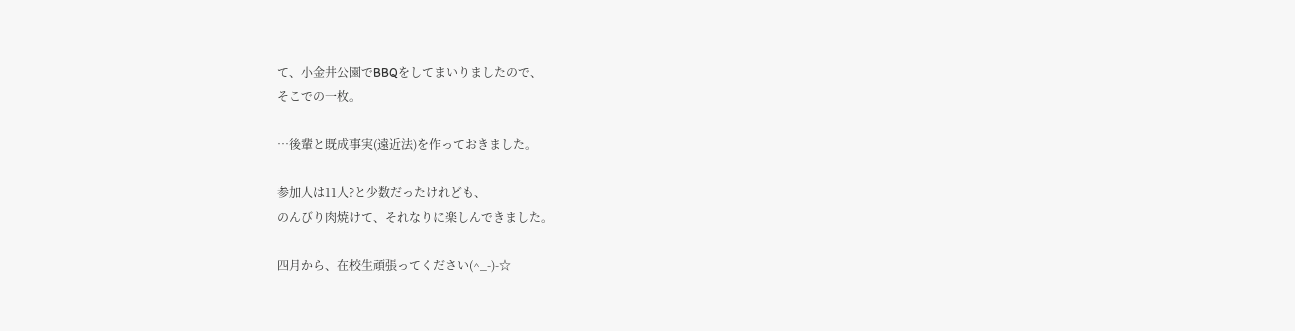て、小金井公園でBBQをしてまいりましたので、
そこでの一枚。

…後輩と既成事実(遠近法)を作っておきました。

参加人は11人?と少数だったけれども、
のんびり肉焼けて、それなりに楽しんできました。

四月から、在校生頑張ってください(^_-)-☆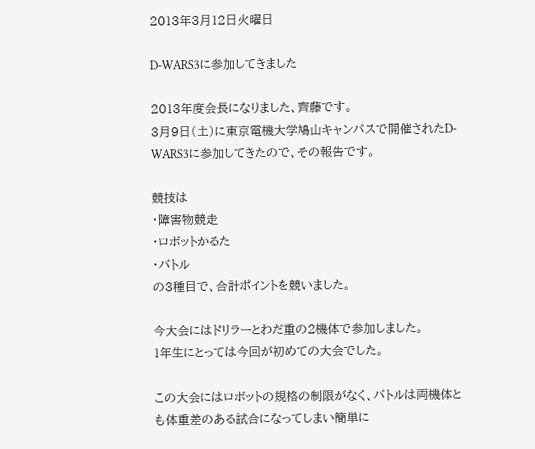2013年3月12日火曜日

D-WARS3に参加してきました

2013年度会長になりました、齊藤です。
3月9日(土)に東京電機大学鳩山キャンパスで開催されたD-WARS3に参加してきたので、その報告です。

競技は
・障害物競走
・ロボットかるた
・バトル
の3種目で、合計ポイントを競いました。

今大会にはドリラーとわだ重の2機体で参加しました。
1年生にとっては今回が初めての大会でした。

この大会にはロボットの規格の制限がなく、バトルは両機体とも体重差のある試合になってしまい簡単に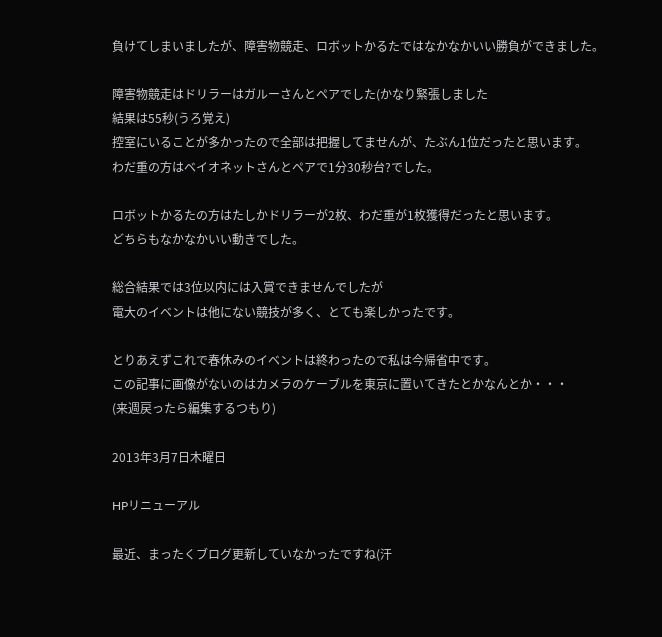負けてしまいましたが、障害物競走、ロボットかるたではなかなかいい勝負ができました。

障害物競走はドリラーはガルーさんとペアでした(かなり緊張しました
結果は55秒(うろ覚え)
控室にいることが多かったので全部は把握してませんが、たぶん1位だったと思います。
わだ重の方はベイオネットさんとペアで1分30秒台?でした。

ロボットかるたの方はたしかドリラーが2枚、わだ重が1枚獲得だったと思います。
どちらもなかなかいい動きでした。

総合結果では3位以内には入賞できませんでしたが
電大のイベントは他にない競技が多く、とても楽しかったです。

とりあえずこれで春休みのイベントは終わったので私は今帰省中です。
この記事に画像がないのはカメラのケーブルを東京に置いてきたとかなんとか・・・
(来週戻ったら編集するつもり)

2013年3月7日木曜日

HPリニューアル

最近、まったくブログ更新していなかったですね(汗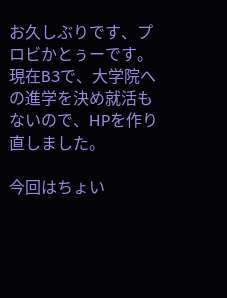お久しぶりです、プロビかとぅーです。
現在B3で、大学院への進学を決め就活もないので、HPを作り直しました。

今回はちょい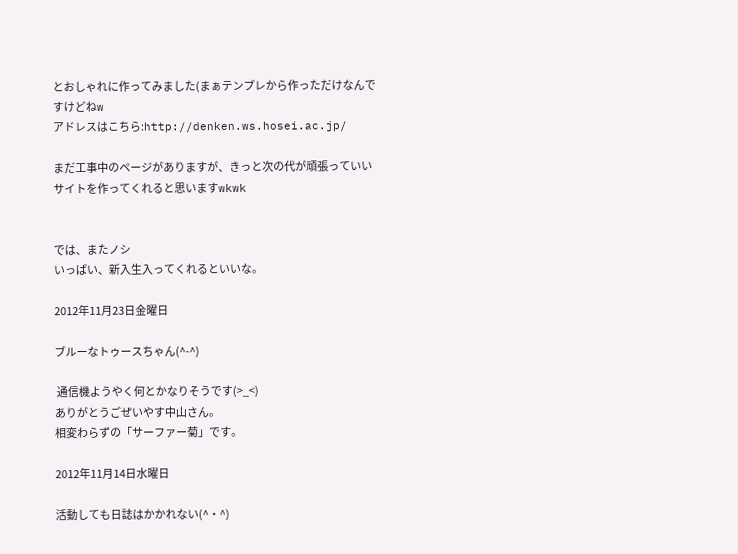とおしゃれに作ってみました(まぁテンプレから作っただけなんですけどねw
アドレスはこちら:http://denken.ws.hosei.ac.jp/

まだ工事中のページがありますが、きっと次の代が頑張っていいサイトを作ってくれると思いますwkwk


では、またノシ
いっぱい、新入生入ってくれるといいな。

2012年11月23日金曜日

ブルーなトゥースちゃん(^-^)

 通信機ようやく何とかなりそうです(>_<)
ありがとうごぜいやす中山さん。
相変わらずの「サーファー菊」です。

2012年11月14日水曜日

活動しても日誌はかかれない(^・^)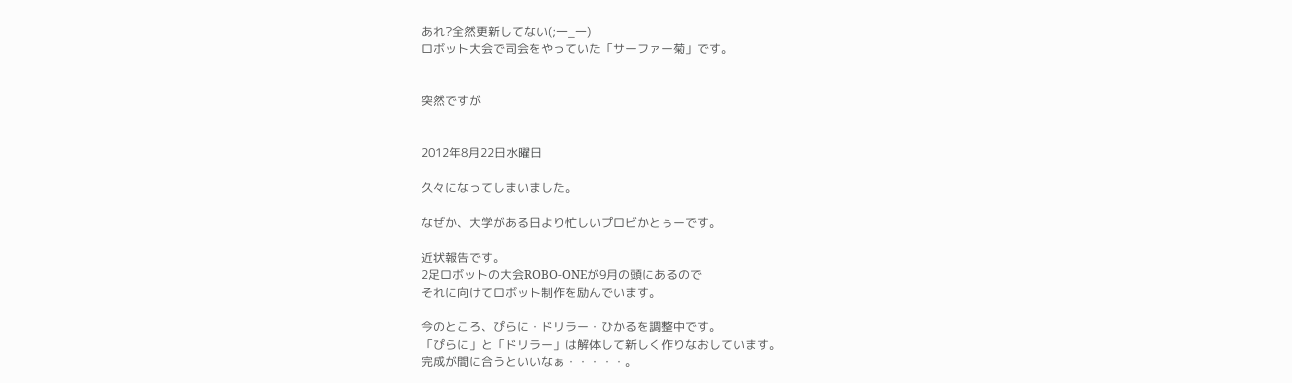あれ?全然更新してない(;一_一)
ロボット大会で司会をやっていた「サーファー菊」です。


突然ですが


2012年8月22日水曜日

久々になってしまいました。

なぜか、大学がある日より忙しいプロビかとぅーです。

近状報告です。
2足ロボットの大会ROBO-ONEが9月の頭にあるので
それに向けてロボット制作を励んでいます。

今のところ、ぴらに・ドリラー・ひかるを調整中です。
「ぴらに」と「ドリラー」は解体して新しく作りなおしています。
完成が間に合うといいなぁ・・・・・。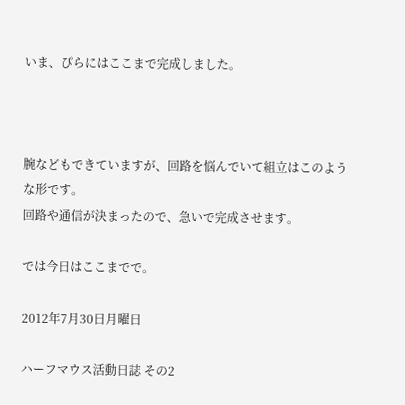いま、ぴらにはここまで完成しました。



腕などもできていますが、回路を悩んでいて組立はこのような形です。
回路や通信が決まったので、急いで完成させます。

では今日はここまでで。

2012年7月30日月曜日

ハーフマウス活動日誌 その2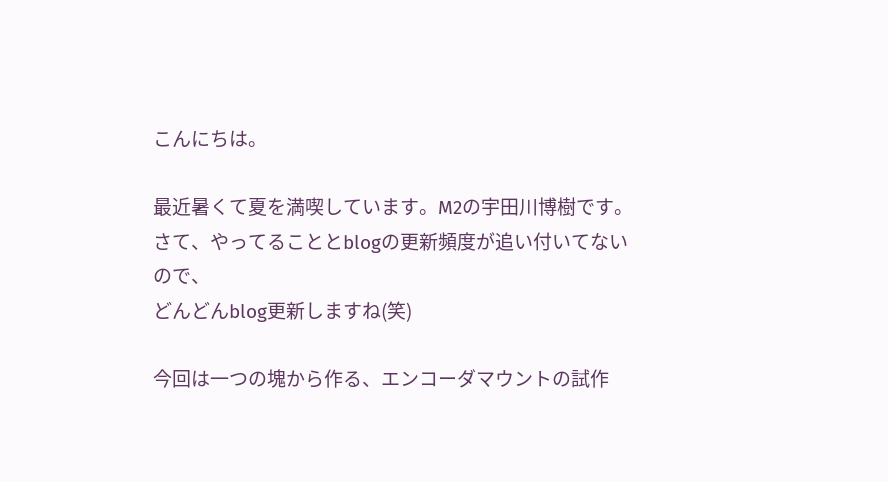こんにちは。

最近暑くて夏を満喫しています。M2の宇田川博樹です。
さて、やってることとblogの更新頻度が追い付いてないので、
どんどんblog更新しますね(笑)

今回は一つの塊から作る、エンコーダマウントの試作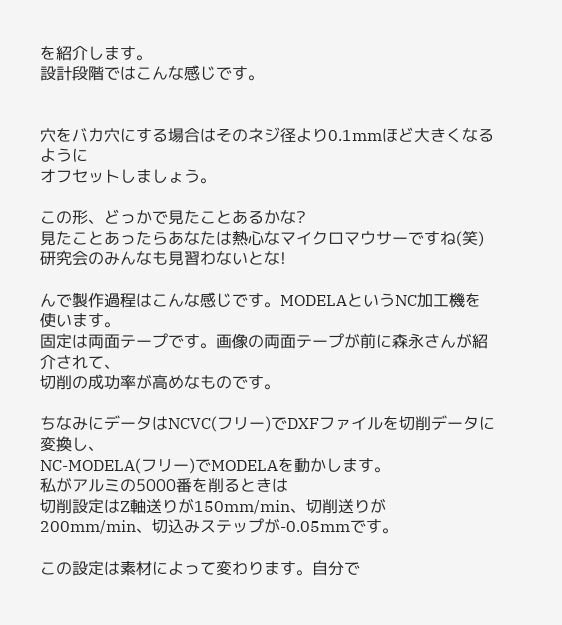を紹介します。
設計段階ではこんな感じです。


穴をバカ穴にする場合はそのネジ径より0.1mmほど大きくなるように
オフセットしましょう。

この形、どっかで見たことあるかな?
見たことあったらあなたは熱心なマイクロマウサーですね(笑)
研究会のみんなも見習わないとな!

んで製作過程はこんな感じです。MODELAというNC加工機を使います。
固定は両面テープです。画像の両面テープが前に森永さんが紹介されて、
切削の成功率が高めなものです。

ちなみにデータはNCVC(フリー)でDXFファイルを切削データに変換し、
NC-MODELA(フリー)でMODELAを動かします。
私がアルミの5000番を削るときは
切削設定はZ軸送りが150mm/min、切削送りが200mm/min、切込みステップが-0.05mmです。

この設定は素材によって変わります。自分で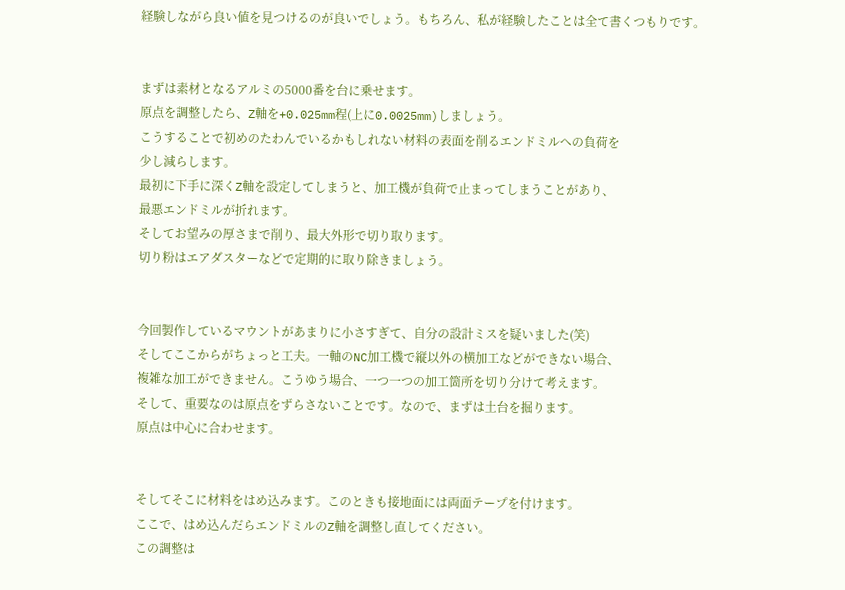経験しながら良い値を見つけるのが良いでしょう。もちろん、私が経験したことは全て書くつもりです。


まずは素材となるアルミの5000番を台に乗せます。
原点を調整したら、Z軸を+0.025mm程(上に0.0025mm)しましょう。
こうすることで初めのたわんでいるかもしれない材料の表面を削るエンドミルへの負荷を
少し減らします。
最初に下手に深くZ軸を設定してしまうと、加工機が負荷で止まってしまうことがあり、
最悪エンドミルが折れます。
そしてお望みの厚さまで削り、最大外形で切り取ります。
切り粉はエアダスターなどで定期的に取り除きましょう。


今回製作しているマウントがあまりに小さすぎて、自分の設計ミスを疑いました(笑)
そしてここからがちょっと工夫。一軸のNC加工機で縦以外の横加工などができない場合、
複雑な加工ができません。こうゆう場合、一つ一つの加工箇所を切り分けて考えます。
そして、重要なのは原点をずらさないことです。なので、まずは土台を掘ります。
原点は中心に合わせます。


そしてそこに材料をはめ込みます。このときも接地面には両面テープを付けます。
ここで、はめ込んだらエンドミルのZ軸を調整し直してください。
この調整は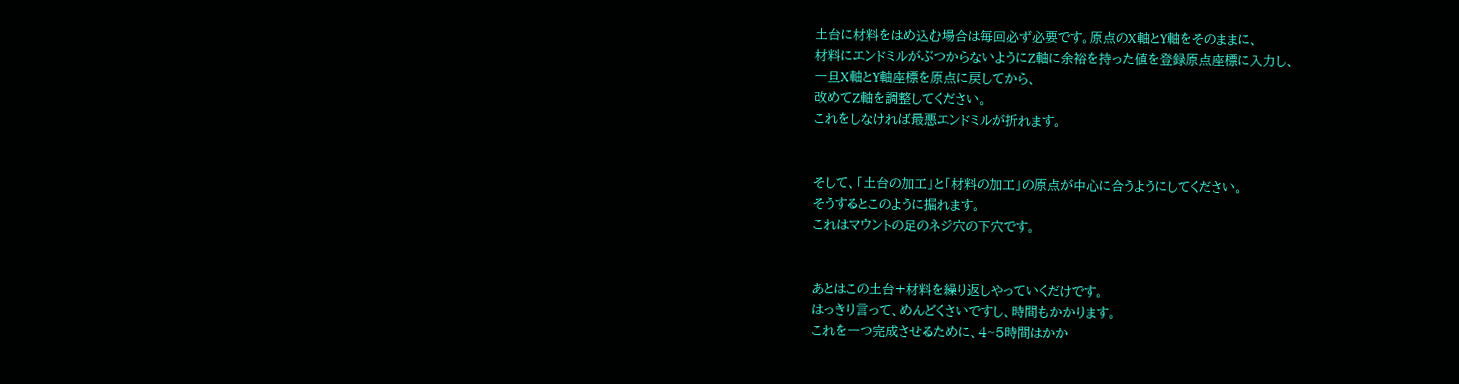土台に材料をはめ込む場合は毎回必ず必要です。原点のX軸とY軸をそのままに、
材料にエンドミルがぶつからないようにZ軸に余裕を持った値を登録原点座標に入力し、
一旦X軸とY軸座標を原点に戻してから、
改めてZ軸を調整してください。
これをしなければ最悪エンドミルが折れます。


そして、「土台の加工」と「材料の加工」の原点が中心に合うようにしてください。
そうするとこのように掘れます。
これはマウントの足のネジ穴の下穴です。


あとはこの土台+材料を繰り返しやっていくだけです。
はっきり言って、めんどくさいですし、時間もかかります。
これを一つ完成させるために、4~5時間はかか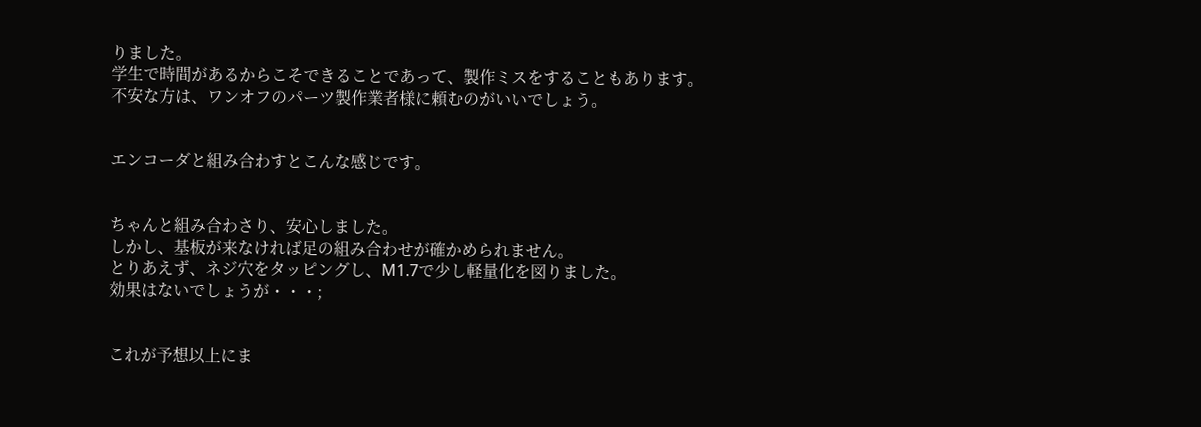りました。
学生で時間があるからこそできることであって、製作ミスをすることもあります。
不安な方は、ワンオフのパーツ製作業者様に頼むのがいいでしょう。


エンコーダと組み合わすとこんな感じです。


ちゃんと組み合わさり、安心しました。
しかし、基板が来なければ足の組み合わせが確かめられません。
とりあえず、ネジ穴をタッピングし、M1.7で少し軽量化を図りました。
効果はないでしょうが・・・;


これが予想以上にま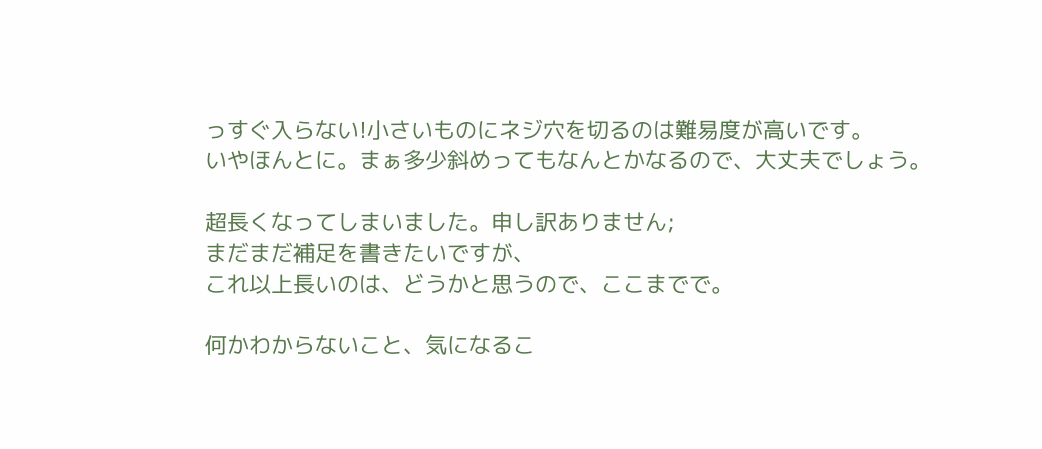っすぐ入らない!小さいものにネジ穴を切るのは難易度が高いです。
いやほんとに。まぁ多少斜めってもなんとかなるので、大丈夫でしょう。

超長くなってしまいました。申し訳ありません;
まだまだ補足を書きたいですが、
これ以上長いのは、どうかと思うので、ここまでで。

何かわからないこと、気になるこ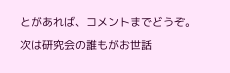とがあれば、コメントまでどうぞ。
次は研究会の誰もがお世話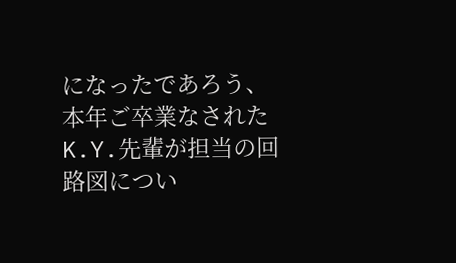になったであろう、
本年ご卒業なされたK.Y.先輩が担当の回路図につい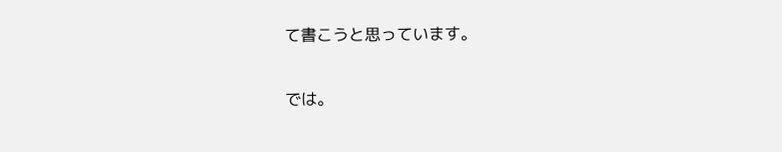て書こうと思っています。

では。